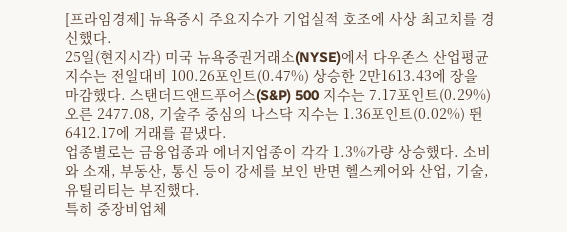[프라임경제] 뉴욕증시 주요지수가 기업실적 호조에 사상 최고치를 경신했다.
25일(현지시각) 미국 뉴욕증권거래소(NYSE)에서 다우존스 산업평균지수는 전일대비 100.26포인트(0.47%) 상승한 2만1613.43에 장을 마감했다. 스탠더드앤드푸어스(S&P) 500 지수는 7.17포인트(0.29%) 오른 2477.08, 기술주 중심의 나스닥 지수는 1.36포인트(0.02%) 뛴 6412.17에 거래를 끝냈다.
업종별로는 금융업종과 에너지업종이 각각 1.3%가량 상승했다. 소비와 소재, 부동산, 통신 등이 강세를 보인 반면 헬스케어와 산업, 기술, 유틸리티는 부진했다.
특히 중장비업체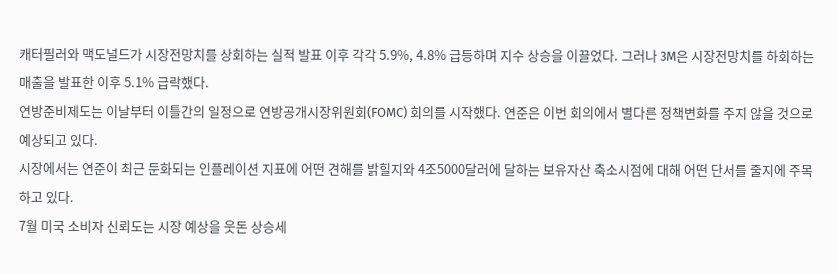캐터필러와 맥도널드가 시장전망치를 상회하는 실적 발표 이후 각각 5.9%, 4.8% 급등하며 지수 상승을 이끌었다. 그러나 3M은 시장전망치를 하회하는 매출을 발표한 이후 5.1% 급락했다.
연방준비제도는 이날부터 이틀간의 일정으로 연방공개시장위원회(FOMC) 회의를 시작했다. 연준은 이번 회의에서 별다른 정책변화를 주지 않을 것으로 예상되고 있다.
시장에서는 연준이 최근 둔화되는 인플레이션 지표에 어떤 견해를 밝힐지와 4조5000달러에 달하는 보유자산 축소시점에 대해 어떤 단서를 줄지에 주목하고 있다.
7월 미국 소비자 신뢰도는 시장 예상을 웃돈 상승세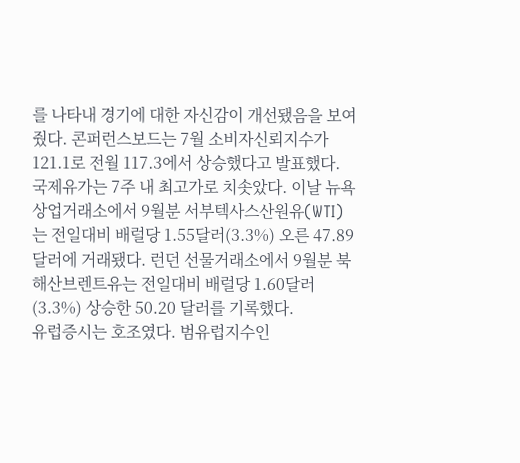를 나타내 경기에 대한 자신감이 개선됐음을 보여줬다. 콘퍼런스보드는 7월 소비자신뢰지수가 121.1로 전월 117.3에서 상승했다고 발표했다.
국제유가는 7주 내 최고가로 치솟았다. 이날 뉴욕상업거래소에서 9월분 서부텍사스산원유(WTI)는 전일대비 배럴당 1.55달러(3.3%) 오른 47.89달러에 거래됐다. 런던 선물거래소에서 9월분 북해산브렌트유는 전일대비 배럴당 1.60달러(3.3%) 상승한 50.20 달러를 기록했다.
유럽증시는 호조였다. 범유럽지수인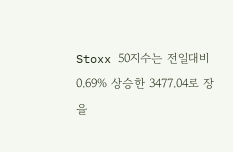Stoxx 50지수는 전일대비 0.69% 상승한 3477.04로 장을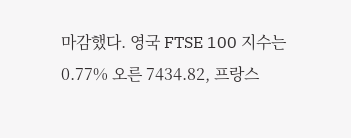마감했다. 영국 FTSE 100 지수는 0.77% 오른 7434.82, 프랑스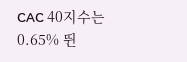CAC 40지수는 0.65% 뛴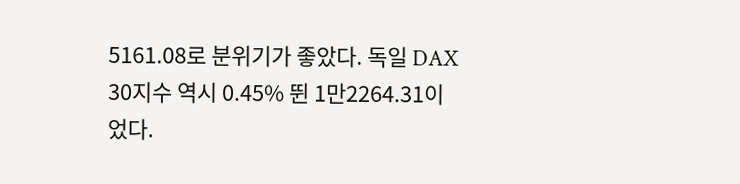5161.08로 분위기가 좋았다. 독일 DAX 30지수 역시 0.45% 뛴 1만2264.31이었다.